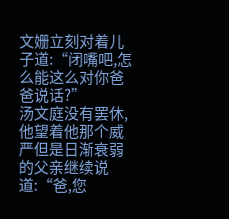文姗立刻对着儿子道:“闭嘴吧,怎么能这么对你爸爸说话?”
汤文庭没有罢休,他望着他那个威严但是日渐衰弱的父亲继续说道:“爸,您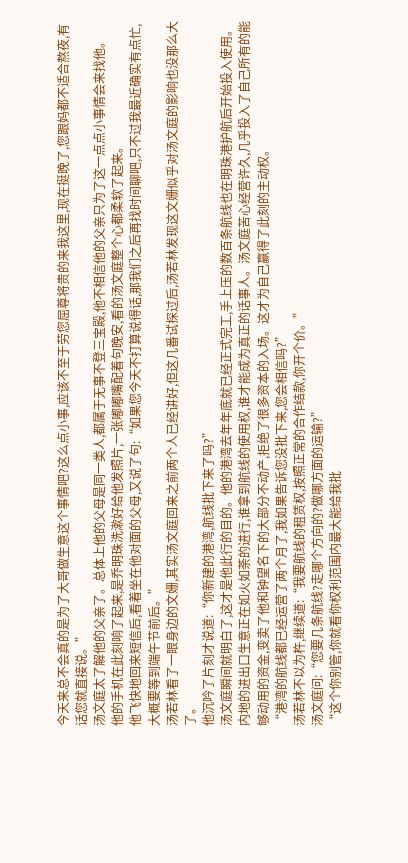今天来总不会真的是为了大哥做生意这个事情吧?这么点小事,应该不至于劳您屈尊将贵的来我这里,现在挺晚了,您跟妈都不适合熬夜,有话您就直接说。”
汤文庭太了解他的父亲了。总体上他的父母是同一类人,都属于无事不登三宝殿,他不相信他的父亲只为了这一点点小事情会来找他。
他的手机在此刻响了起来,是乔明珠洗漱好给他发照片,一张嘟嘟嘴配着句晚安,看的汤文庭整个心都柔软了起来。
他飞快地回来短信后,看着坐在他对面的父母,又说了句:“如果您今天不打算说得话,那我们之后再找时间聊吧,只不过我最近确实有点忙,大概要等到端午节前后。”
汤若林看了一眼身边的文姗,其实汤文庭回来之前两个人已经讲好,但这几番试探过后,汤若林发现这文姗似乎对汤文庭的影响也没那么大了。
他沉吟了片刻才说道:“你新建的港湾,航线批下来了吗?”
汤文庭瞬间就明白了,这才是他此行的目的。他的港湾去年年底就已经正式完工,手上压的数百条航线也在明珠港护航后开始投入使用。
内地的进出口生意正在如火如荼的进行,谁拿到航线的使用权,谁才能成为真正的话事人。汤文庭苦心经营许久,几乎投入了自己所有的能够动用的资金,变卖了他和钟望名下的大部分不动产,拒绝了很多资本的入场。这才为自己赢得了此刻的主动权。
“港湾的航线都已经运营了两个月了,我如果告诉您没批下来,您会相信吗?”
汤若林不以为杵,继续道:“我要航线的租赁权,按照正常的合作结款,你开个价。”
汤文庭问:“您要几条航线?走哪个方向的?做哪方面的运输?”
“这个你别管,你就看你权利范围内最大能给我批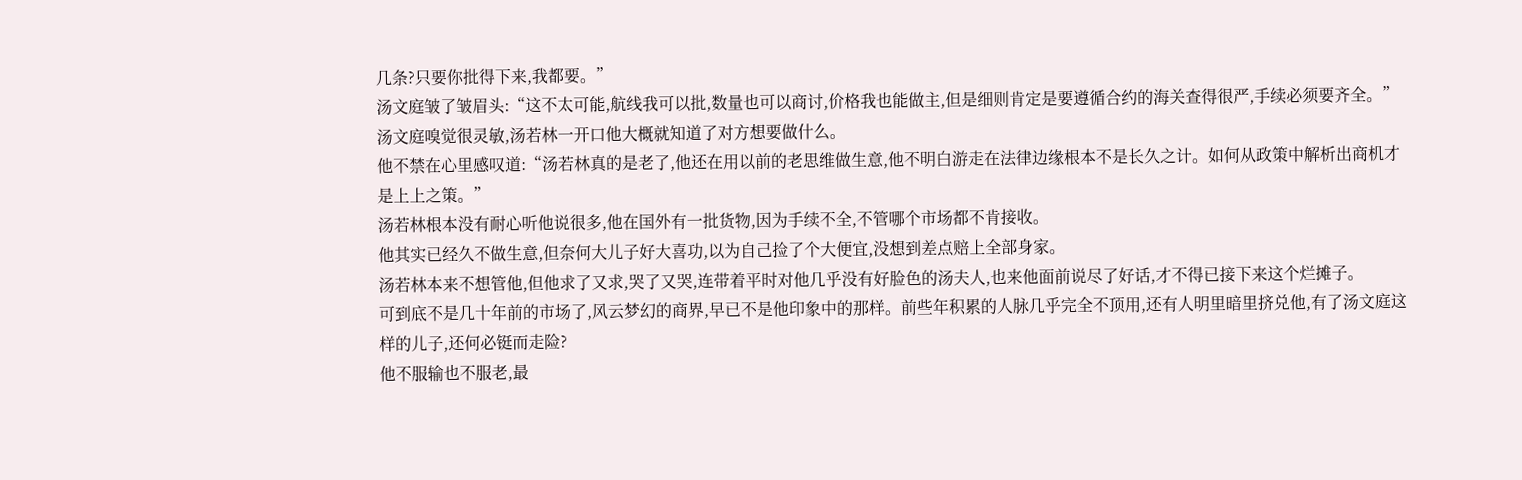几条?只要你批得下来,我都要。”
汤文庭皱了皱眉头:“这不太可能,航线我可以批,数量也可以商讨,价格我也能做主,但是细则肯定是要遵循合约的海关查得很严,手续必须要齐全。”
汤文庭嗅觉很灵敏,汤若林一开口他大概就知道了对方想要做什么。
他不禁在心里感叹道:“汤若林真的是老了,他还在用以前的老思维做生意,他不明白游走在法律边缘根本不是长久之计。如何从政策中解析出商机才是上上之策。”
汤若林根本没有耐心听他说很多,他在国外有一批货物,因为手续不全,不管哪个市场都不肯接收。
他其实已经久不做生意,但奈何大儿子好大喜功,以为自己捡了个大便宜,没想到差点赔上全部身家。
汤若林本来不想管他,但他求了又求,哭了又哭,连带着平时对他几乎没有好脸色的汤夫人,也来他面前说尽了好话,才不得已接下来这个烂摊子。
可到底不是几十年前的市场了,风云梦幻的商界,早已不是他印象中的那样。前些年积累的人脉几乎完全不顶用,还有人明里暗里挤兑他,有了汤文庭这样的儿子,还何必铤而走险?
他不服输也不服老,最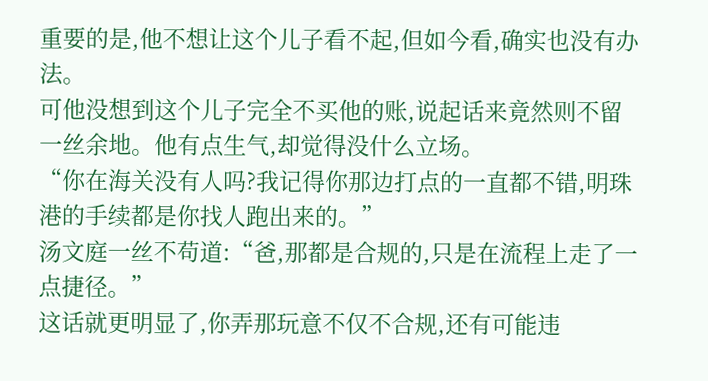重要的是,他不想让这个儿子看不起,但如今看,确实也没有办法。
可他没想到这个儿子完全不买他的账,说起话来竟然则不留一丝余地。他有点生气,却觉得没什么立场。
“你在海关没有人吗?我记得你那边打点的一直都不错,明珠港的手续都是你找人跑出来的。”
汤文庭一丝不苟道:“爸,那都是合规的,只是在流程上走了一点捷径。”
这话就更明显了,你弄那玩意不仅不合规,还有可能违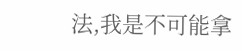法,我是不可能拿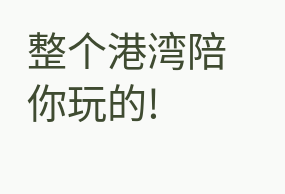整个港湾陪你玩的!